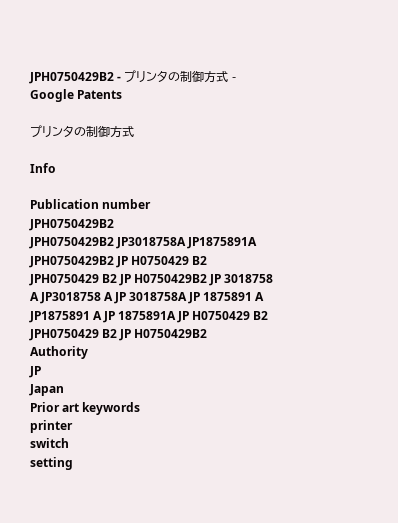JPH0750429B2 - プリンタの制御方式 - Google Patents

プリンタの制御方式

Info

Publication number
JPH0750429B2
JPH0750429B2 JP3018758A JP1875891A JPH0750429B2 JP H0750429 B2 JPH0750429 B2 JP H0750429B2 JP 3018758 A JP3018758 A JP 3018758A JP 1875891 A JP1875891 A JP 1875891A JP H0750429 B2 JPH0750429 B2 JP H0750429B2
Authority
JP
Japan
Prior art keywords
printer
switch
setting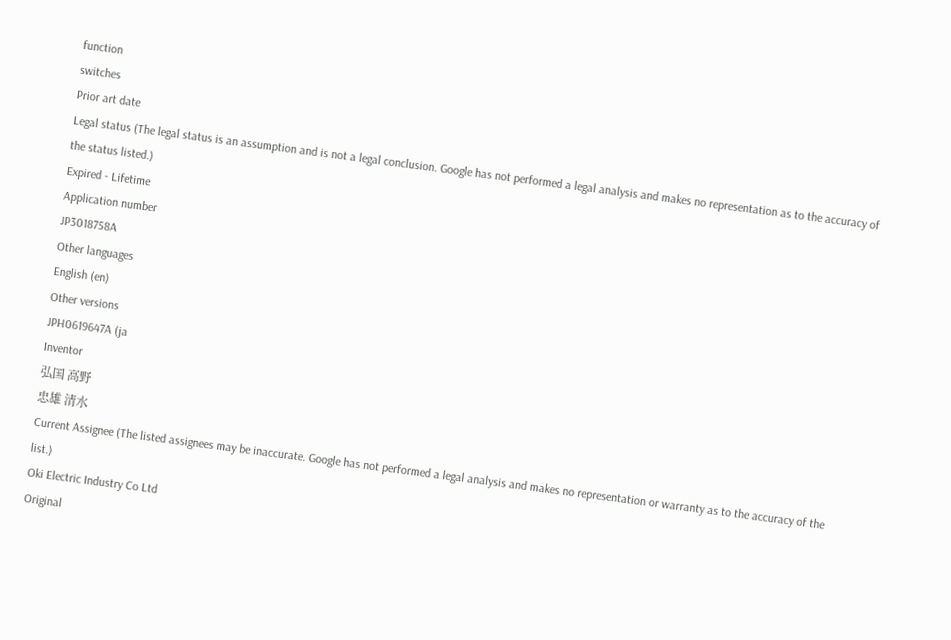function
switches
Prior art date
Legal status (The legal status is an assumption and is not a legal conclusion. Google has not performed a legal analysis and makes no representation as to the accuracy of the status listed.)
Expired - Lifetime
Application number
JP3018758A
Other languages
English (en)
Other versions
JPH0619647A (ja
Inventor
弘国 高野
忠雄 清水
Current Assignee (The listed assignees may be inaccurate. Google has not performed a legal analysis and makes no representation or warranty as to the accuracy of the list.)
Oki Electric Industry Co Ltd
Original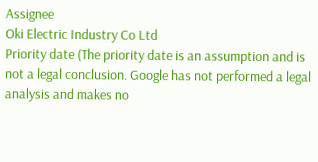Assignee
Oki Electric Industry Co Ltd
Priority date (The priority date is an assumption and is not a legal conclusion. Google has not performed a legal analysis and makes no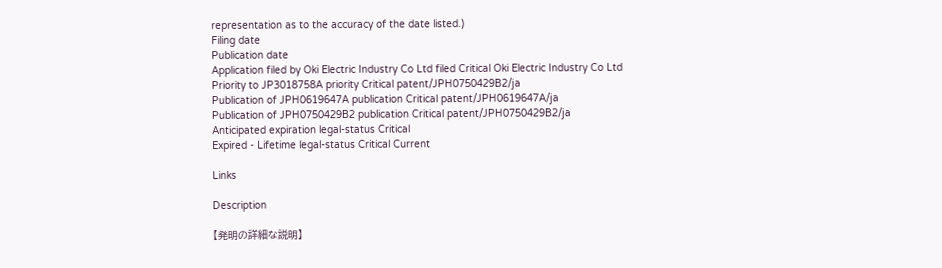representation as to the accuracy of the date listed.)
Filing date
Publication date
Application filed by Oki Electric Industry Co Ltd filed Critical Oki Electric Industry Co Ltd
Priority to JP3018758A priority Critical patent/JPH0750429B2/ja
Publication of JPH0619647A publication Critical patent/JPH0619647A/ja
Publication of JPH0750429B2 publication Critical patent/JPH0750429B2/ja
Anticipated expiration legal-status Critical
Expired - Lifetime legal-status Critical Current

Links

Description

【発明の詳細な説明】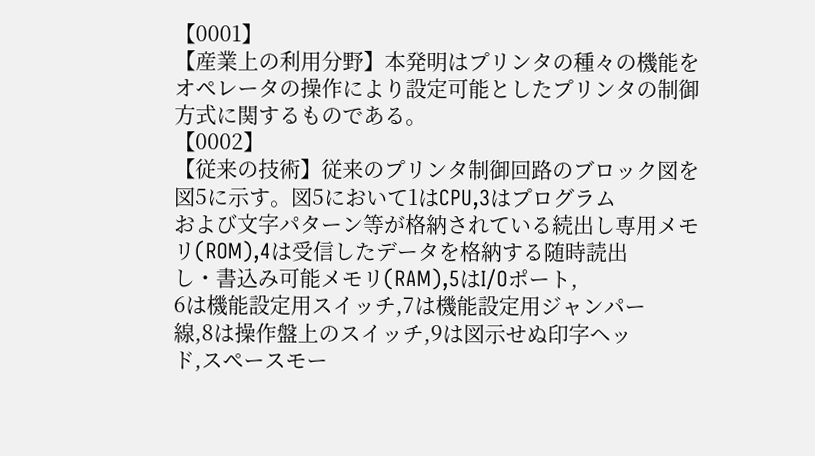【0001】
【産業上の利用分野】本発明はプリンタの種々の機能を
オペレータの操作により設定可能としたプリンタの制御
方式に関するものである。
【0002】
【従来の技術】従来のプリンタ制御回路のブロック図を
図5に示す。図5において1はCPU,3はプログラム
および文字パターン等が格納されている続出し専用メモ
リ(ROM),4は受信したデータを格納する随時読出
し・書込み可能メモリ(RAM),5はI/Oポート,
6は機能設定用スイッチ,7は機能設定用ジャンパー
線,8は操作盤上のスイッチ,9は図示せぬ印字ヘッ
ド,スペースモー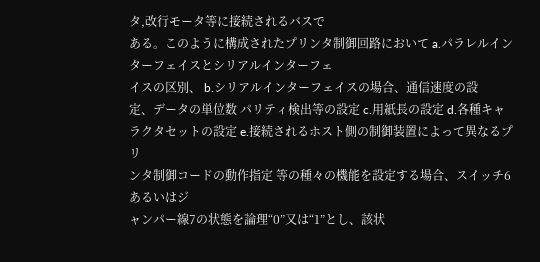タ,改行モータ等に接続されるバスで
ある。このように構成されたプリンタ制御回路において a.パラレルインターフェイスとシリアルインターフェ
イスの区別、 b.シリアルインターフェイスの場合、通信速度の設
定、データの単位数 パリティ検出等の設定 c.用紙長の設定 d.各種キャラクタセットの設定 e.接続されるホスト側の制御装置によって異なるプリ
ンタ制御コードの動作指定 等の種々の機能を設定する場合、スイッチ6あるいはジ
ャンパー線7の状態を論理“0”又は“1”とし、該状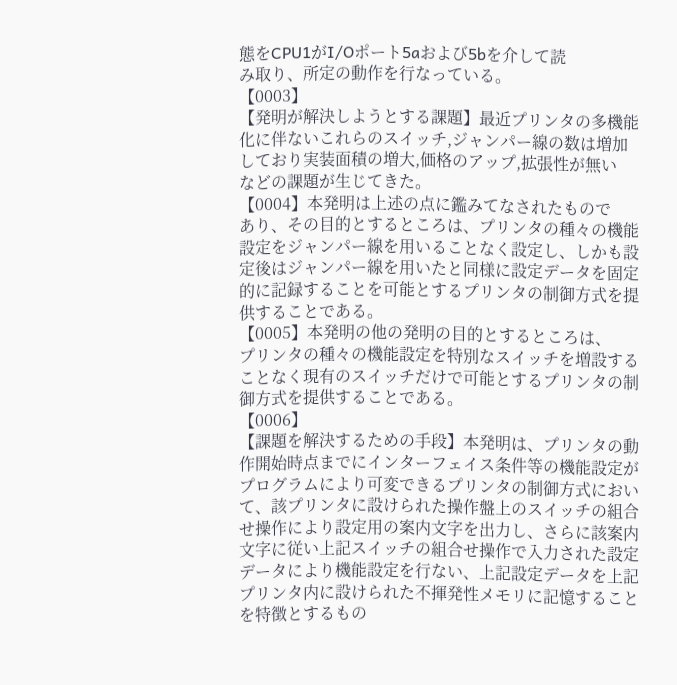態をCPU1がI/Oポート5aおよび5bを介して読
み取り、所定の動作を行なっている。
【0003】
【発明が解決しようとする課題】最近プリンタの多機能
化に伴ないこれらのスイッチ,ジャンパー線の数は増加
しており実装面積の増大,価格のアップ,拡張性が無い
などの課題が生じてきた。
【0004】本発明は上述の点に鑑みてなされたもので
あり、その目的とするところは、プリンタの種々の機能
設定をジャンパー線を用いることなく設定し、しかも設
定後はジャンパー線を用いたと同様に設定データを固定
的に記録することを可能とするプリンタの制御方式を提
供することである。
【0005】本発明の他の発明の目的とするところは、
プリンタの種々の機能設定を特別なスイッチを増設する
ことなく現有のスイッチだけで可能とするプリンタの制
御方式を提供することである。
【0006】
【課題を解決するための手段】本発明は、プリンタの動
作開始時点までにインターフェイス条件等の機能設定が
プログラムにより可変できるプリンタの制御方式におい
て、該プリンタに設けられた操作盤上のスイッチの組合
せ操作により設定用の案内文字を出力し、さらに該案内
文字に従い上記スイッチの組合せ操作で入力された設定
データにより機能設定を行ない、上記設定データを上記
プリンタ内に設けられた不揮発性メモリに記憶すること
を特徴とするもの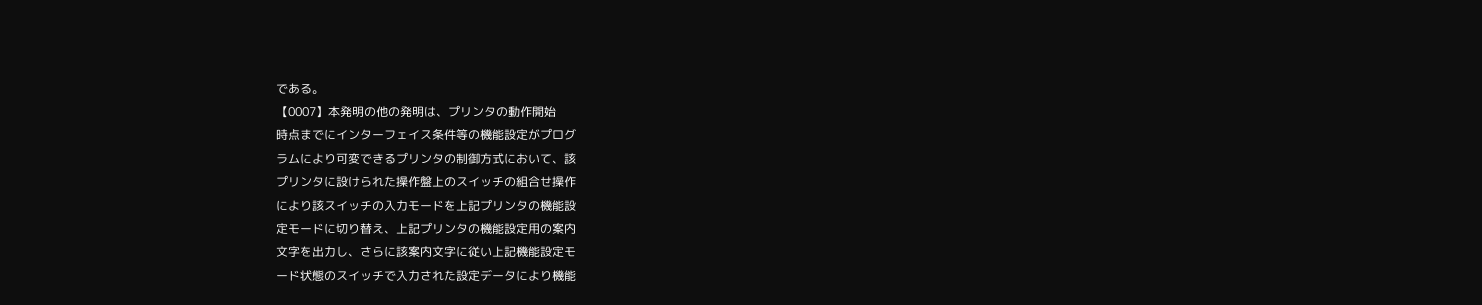である。
【0007】本発明の他の発明は、プリンタの動作開始
時点までにインターフェイス条件等の機能設定がプログ
ラムにより可変できるプリンタの制御方式において、該
プリンタに設けられた操作盤上のスイッチの組合せ操作
により該スイッチの入力モードを上記プリンタの機能設
定モードに切り替え、上記プリンタの機能設定用の案内
文字を出力し、さらに該案内文字に従い上記機能設定モ
ード状態のスイッチで入力された設定データにより機能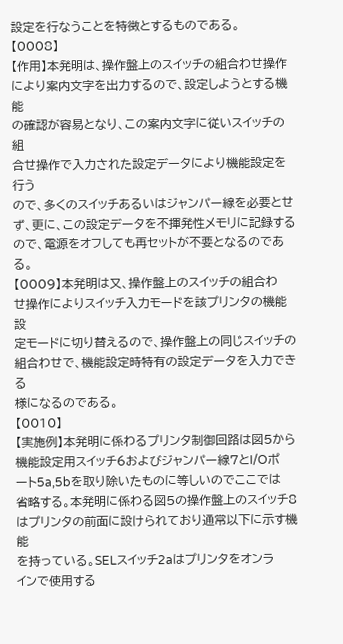設定を行なうことを特徴とするものである。
【0008】
【作用】本発明は、操作盤上のスイッチの組合わせ操作
により案内文字を出力するので、設定しようとする機能
の確認が容易となり、この案内文字に従いスイッチの組
合せ操作で入力された設定データにより機能設定を行う
ので、多くのスイッチあるいはジャンパー線を必要とせ
ず、更に、この設定データを不揮発性メモリに記録する
ので、電源をオフしても再セットが不要となるのであ
る。
【0009】本発明は又、操作盤上のスイッチの組合わ
せ操作によりスイッチ入力モードを該プリンタの機能設
定モードに切り替えるので、操作盤上の同じスイッチの
組合わせで、機能設定時特有の設定データを入力できる
様になるのである。
【0010】
【実施例】本発明に係わるプリンタ制御回路は図5から
機能設定用スイッチ6およびジャンパー線7とI/Oポ
ート5a,5bを取り除いたものに等しいのでここでは
省略する。本発明に係わる図5の操作盤上のスイッチ8
はプリンタの前面に設けられており通常以下に示す機能
を持っている。SELスイッチ2aはプリンタをオンラ
インで使用する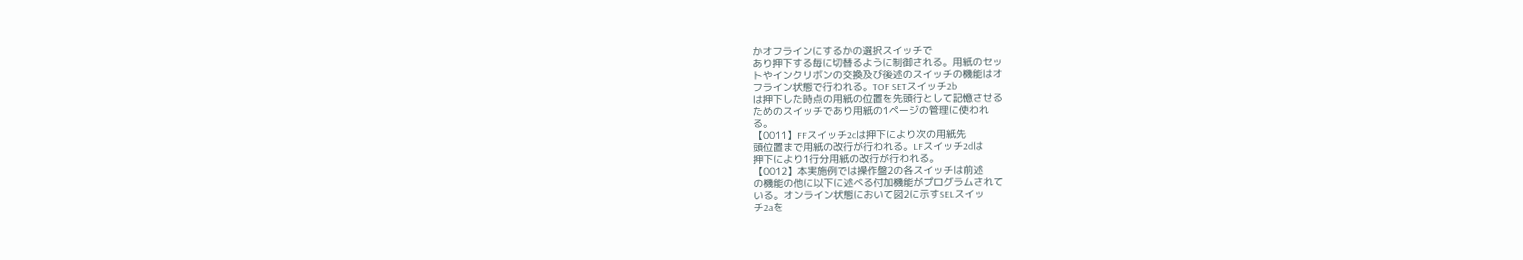かオフラインにするかの選択スイッチで
あり押下する毎に切替るように制御される。用紙のセッ
トやインクリボンの交換及び後述のスイッチの機能はオ
フライン状態で行われる。TOF SETスイッチ2b
は押下した時点の用紙の位置を先頭行として記憶させる
ためのスイッチであり用紙の1ページの管理に使われ
る。
【0011】FFスイッチ2cは押下により次の用紙先
頭位置まで用紙の改行が行われる。LFスイッチ2dは
押下により1行分用紙の改行が行われる。
【0012】本実施例では操作盤2の各スイッチは前述
の機能の他に以下に述べる付加機能がプログラムされて
いる。オンライン状態において図2に示すSELスイッ
チ2aを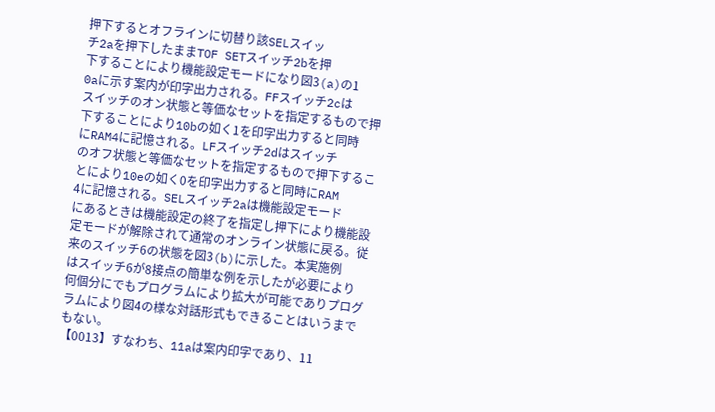押下するとオフラインに切替り該SELスイッ
チ2aを押下したままTOF SETスイッチ2bを押
下することにより機能設定モードになり図3(a)の1
0aに示す案内が印字出力される。FFスイッチ2cは
スイッチのオン状態と等価なセットを指定するもので押
下することにより10bの如く1を印字出力すると同時
にRAM4に記憶される。LFスイッチ2dはスイッチ
のオフ状態と等価なセットを指定するもので押下するこ
とにより10eの如く0を印字出力すると同時にRAM
4に記憶される。SELスイッチ2aは機能設定モード
にあるときは機能設定の終了を指定し押下により機能設
定モードが解除されて通常のオンライン状態に戻る。従
来のスイッチ6の状態を図3(b)に示した。本実施例
はスイッチ6が8接点の簡単な例を示したが必要により
何個分にでもプログラムにより拡大が可能でありプログ
ラムにより図4の様な対話形式もできることはいうまで
もない。
【0013】すなわち、11aは案内印字であり、11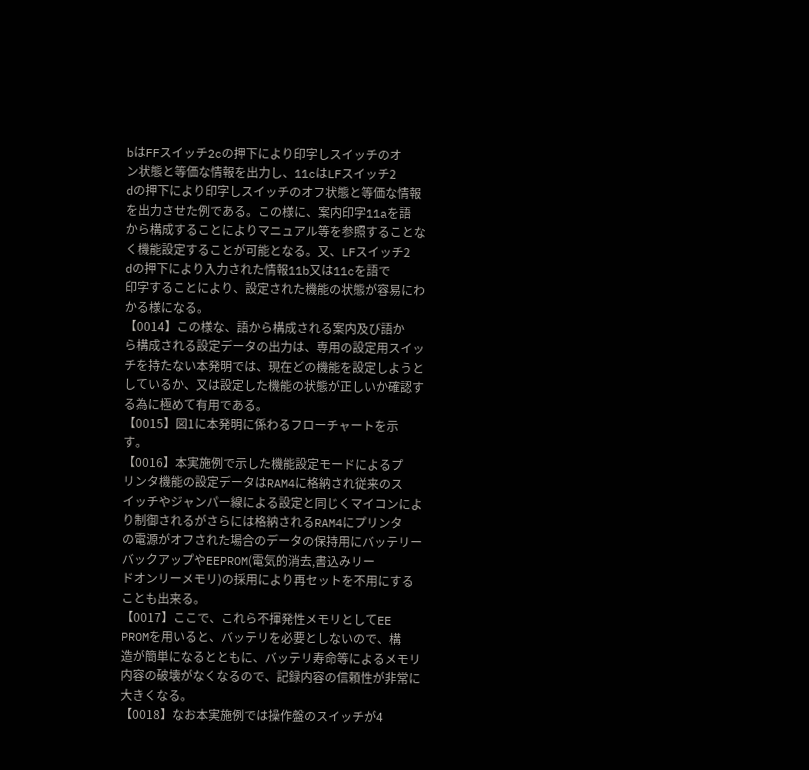bはFFスイッチ2cの押下により印字しスイッチのオ
ン状態と等価な情報を出力し、11cはLFスイッチ2
dの押下により印字しスイッチのオフ状態と等価な情報
を出力させた例である。この様に、案内印字11aを語
から構成することによりマニュアル等を参照することな
く機能設定することが可能となる。又、LFスイッチ2
dの押下により入力された情報11b又は11cを語で
印字することにより、設定された機能の状態が容易にわ
かる様になる。
【0014】この様な、語から構成される案内及び語か
ら構成される設定データの出力は、専用の設定用スイッ
チを持たない本発明では、現在どの機能を設定しようと
しているか、又は設定した機能の状態が正しいか確認す
る為に極めて有用である。
【0015】図1に本発明に係わるフローチャートを示
す。
【0016】本実施例で示した機能設定モードによるプ
リンタ機能の設定データはRAM4に格納され従来のス
イッチやジャンパー線による設定と同じくマイコンによ
り制御されるがさらには格納されるRAM4にプリンタ
の電源がオフされた場合のデータの保持用にバッテリー
バックアップやEEPROM(電気的消去,書込みリー
ドオンリーメモリ)の採用により再セットを不用にする
ことも出来る。
【0017】ここで、これら不揮発性メモリとしてEE
PROMを用いると、バッテリを必要としないので、構
造が簡単になるとともに、バッテリ寿命等によるメモリ
内容の破壊がなくなるので、記録内容の信頼性が非常に
大きくなる。
【0018】なお本実施例では操作盤のスイッチが4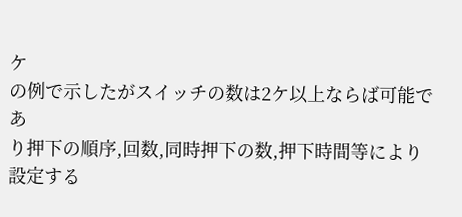ケ
の例で示したがスイッチの数は2ケ以上ならば可能であ
り押下の順序,回数,同時押下の数,押下時間等により
設定する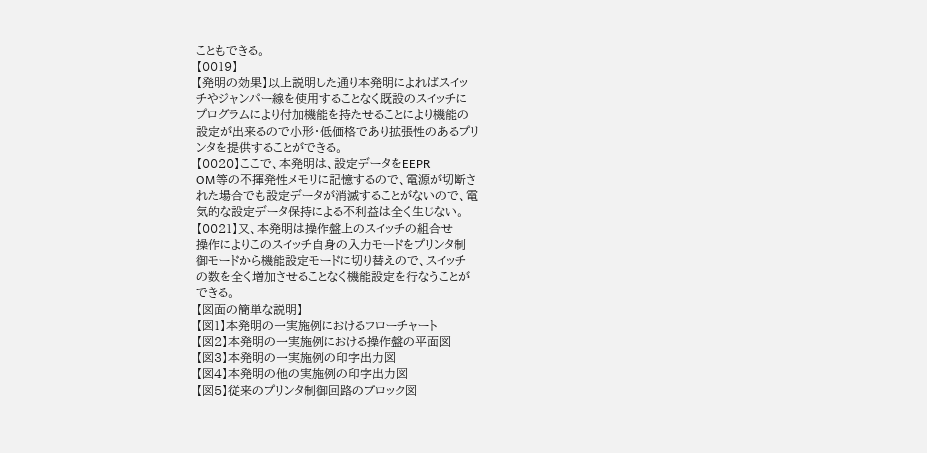こともできる。
【0019】
【発明の効果】以上説明した通り本発明によればスイッ
チやジャンパー線を使用することなく既設のスイッチに
プログラムにより付加機能を持たせることにより機能の
設定が出来るので小形・低価格であり拡張性のあるプリ
ンタを提供することができる。
【0020】ここで、本発明は、設定データをEEPR
OM等の不揮発性メモリに記憶するので、電源が切断さ
れた場合でも設定データが消滅することがないので、電
気的な設定データ保持による不利益は全く生じない。
【0021】又、本発明は操作盤上のスイッチの組合せ
操作によりこのスイッチ自身の入力モードをプリンタ制
御モードから機能設定モードに切り替えので、スイッチ
の数を全く増加させることなく機能設定を行なうことが
できる。
【図面の簡単な説明】
【図1】本発明の一実施例におけるフローチャート
【図2】本発明の一実施例における操作盤の平面図
【図3】本発明の一実施例の印字出力図
【図4】本発明の他の実施例の印字出力図
【図5】従来のプリンタ制御回路のブロック図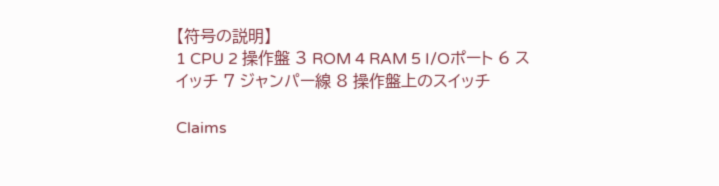【符号の説明】
1 CPU 2 操作盤 3 ROM 4 RAM 5 I/Oポート 6 スイッチ 7 ジャンパー線 8 操作盤上のスイッチ

Claims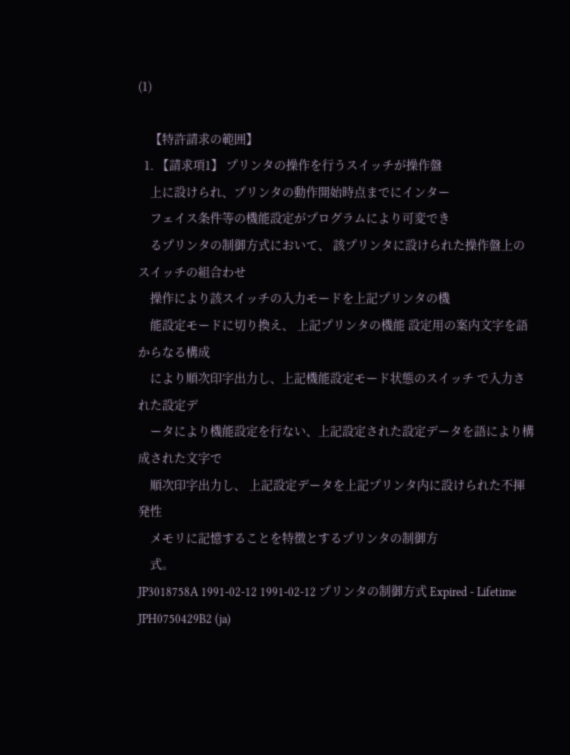(1)

    【特許請求の範囲】
  1. 【請求項1】 プリンタの操作を行うスイッチが操作盤
    上に設けられ、プリンタの動作開始時点までにインター
    フェイス条件等の機能設定がプログラムにより可変でき
    るプリンタの制御方式において、 該プリンタに設けられた操作盤上のスイッチの組合わせ
    操作により該スイッチの入力モードを上記プリンタの機
    能設定モードに切り換え、 上記プリンタの機能 設定用の案内文字を語からなる構成
    により順次印字出力し、上記機能設定モード状態のスイッチ で入力された設定デ
    ータにより機能設定を行ない、上記設定された設定データを語により構成された文字で
    順次印字出力し、 上記設定データを上記プリンタ内に設けられた不揮発性
    メモリに記憶することを特徴とするプリンタの制御方
    式。
JP3018758A 1991-02-12 1991-02-12 プリンタの制御方式 Expired - Lifetime JPH0750429B2 (ja)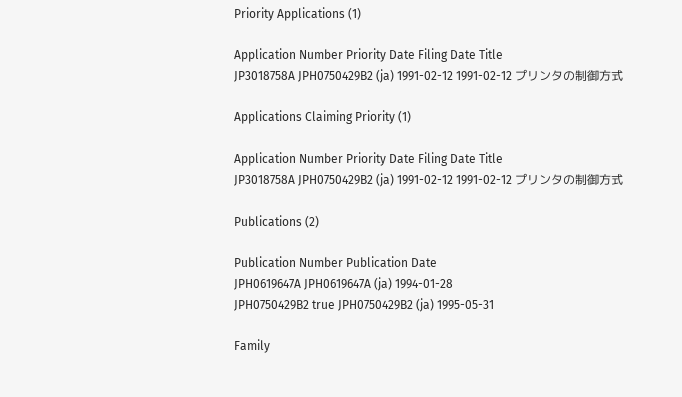Priority Applications (1)

Application Number Priority Date Filing Date Title
JP3018758A JPH0750429B2 (ja) 1991-02-12 1991-02-12 プリンタの制御方式

Applications Claiming Priority (1)

Application Number Priority Date Filing Date Title
JP3018758A JPH0750429B2 (ja) 1991-02-12 1991-02-12 プリンタの制御方式

Publications (2)

Publication Number Publication Date
JPH0619647A JPH0619647A (ja) 1994-01-28
JPH0750429B2 true JPH0750429B2 (ja) 1995-05-31

Family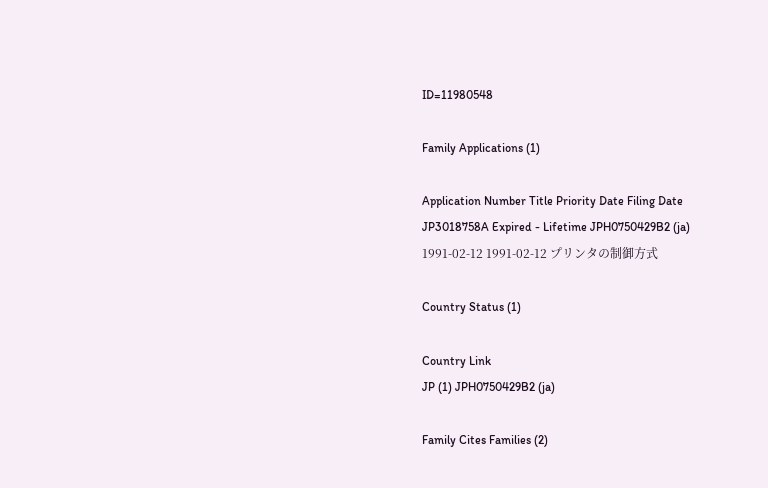ID=11980548

Family Applications (1)

Application Number Title Priority Date Filing Date
JP3018758A Expired - Lifetime JPH0750429B2 (ja) 1991-02-12 1991-02-12 プリンタの制御方式

Country Status (1)

Country Link
JP (1) JPH0750429B2 (ja)

Family Cites Families (2)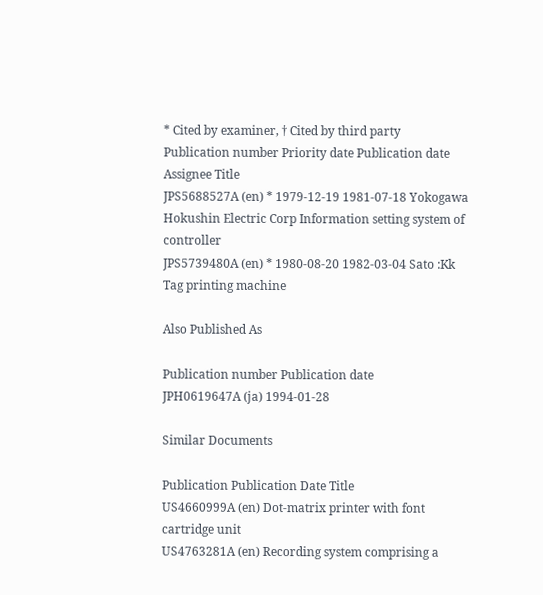* Cited by examiner, † Cited by third party
Publication number Priority date Publication date Assignee Title
JPS5688527A (en) * 1979-12-19 1981-07-18 Yokogawa Hokushin Electric Corp Information setting system of controller
JPS5739480A (en) * 1980-08-20 1982-03-04 Sato :Kk Tag printing machine

Also Published As

Publication number Publication date
JPH0619647A (ja) 1994-01-28

Similar Documents

Publication Publication Date Title
US4660999A (en) Dot-matrix printer with font cartridge unit
US4763281A (en) Recording system comprising a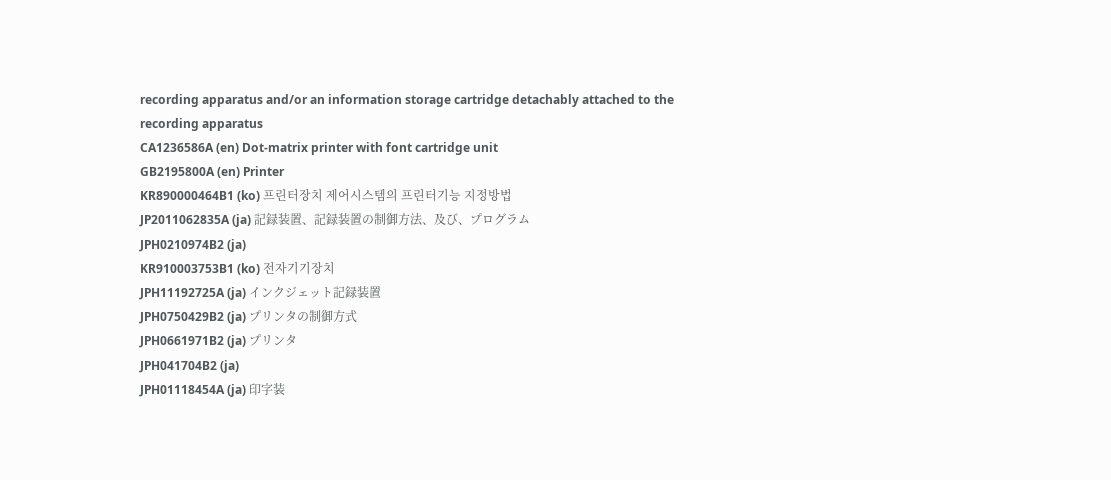recording apparatus and/or an information storage cartridge detachably attached to the recording apparatus
CA1236586A (en) Dot-matrix printer with font cartridge unit
GB2195800A (en) Printer
KR890000464B1 (ko) 프린터장치 제어시스템의 프린터기능 지정방법
JP2011062835A (ja) 記録装置、記録装置の制御方法、及び、プログラム
JPH0210974B2 (ja)
KR910003753B1 (ko) 전자기기장치
JPH11192725A (ja) インクジェット記録装置
JPH0750429B2 (ja) プリンタの制御方式
JPH0661971B2 (ja) プリンタ
JPH041704B2 (ja)
JPH01118454A (ja) 印字装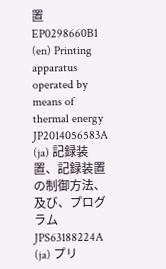置
EP0298660B1 (en) Printing apparatus operated by means of thermal energy
JP2014056583A (ja) 記録装置、記録装置の制御方法、及び、プログラム
JPS63188224A (ja) プリ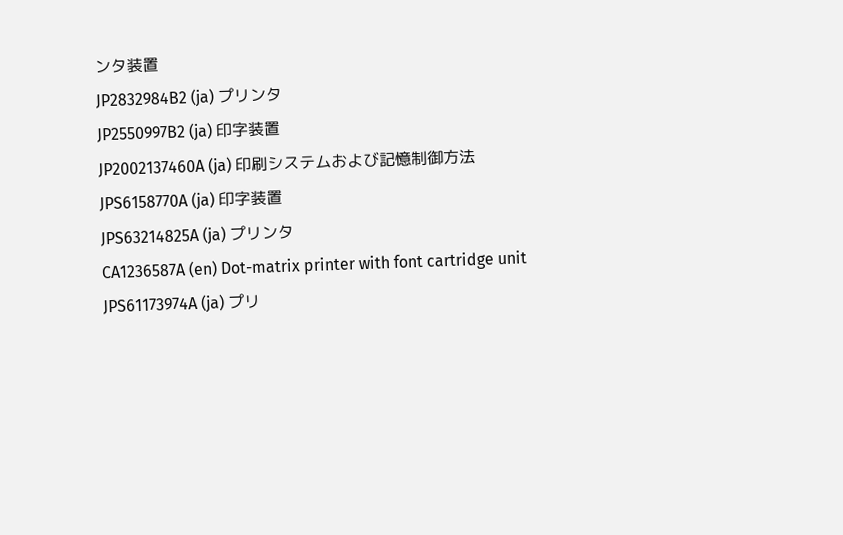ンタ装置
JP2832984B2 (ja) プリンタ
JP2550997B2 (ja) 印字装置
JP2002137460A (ja) 印刷システムおよび記憶制御方法
JPS6158770A (ja) 印字装置
JPS63214825A (ja) プリンタ
CA1236587A (en) Dot-matrix printer with font cartridge unit
JPS61173974A (ja) プリ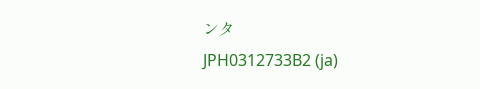ンタ
JPH0312733B2 (ja)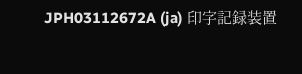JPH03112672A (ja) 印字記録装置